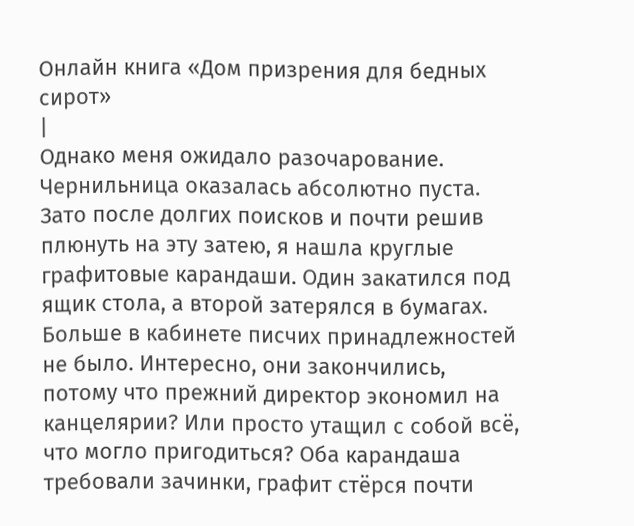Онлайн книга «Дом призрения для бедных сирот»
|
Однако меня ожидало разочарование. Чернильница оказалась абсолютно пуста. Зато после долгих поисков и почти решив плюнуть на эту затею, я нашла круглые графитовые карандаши. Один закатился под ящик стола, а второй затерялся в бумагах. Больше в кабинете писчих принадлежностей не было. Интересно, они закончились, потому что прежний директор экономил на канцелярии? Или просто утащил с собой всё, что могло пригодиться? Оба карандаша требовали зачинки, графит стёрся почти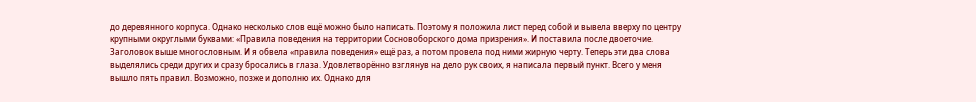до деревянного корпуса. Однако несколько слов ещё можно было написать. Поэтому я положила лист перед собой и вывела вверху по центру крупными округлыми буквами: «Правила поведения на территории Сосновоборского дома призрения». И поставила после двоеточие. Заголовок выше многословным. И я обвела «правила поведения» ещё раз, а потом провела под ними жирную черту. Теперь эти два слова выделялись среди других и сразу бросались в глаза. Удовлетворённо взглянув на дело рук своих, я написала первый пункт. Всего у меня вышло пять правил. Возможно, позже и дополню их. Однако для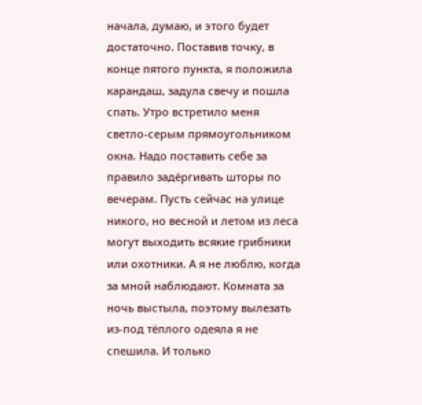начала, думаю, и этого будет достаточно. Поставив точку, в конце пятого пункта, я положила карандаш, задула свечу и пошла спать. Утро встретило меня светло-серым прямоугольником окна. Надо поставить себе за правило задёргивать шторы по вечерам. Пусть сейчас на улице никого, но весной и летом из леса могут выходить всякие грибники или охотники. А я не люблю, когда за мной наблюдают. Комната за ночь выстыла, поэтому вылезать из-под тёплого одеяла я не спешила. И только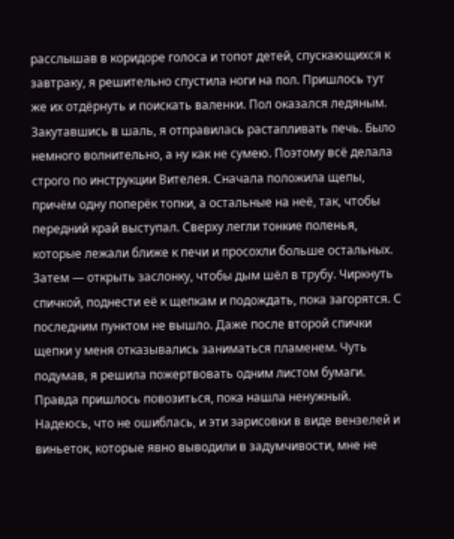расслышав в коридоре голоса и топот детей, спускающихся к завтраку, я решительно спустила ноги на пол. Пришлось тут же их отдёрнуть и поискать валенки. Пол оказался ледяным. Закутавшись в шаль, я отправилась растапливать печь. Было немного волнительно, а ну как не сумею. Поэтому всё делала строго по инструкции Вителея. Сначала положила щепы, причём одну поперёк топки, а остальные на неё, так, чтобы передний край выступал. Сверху легли тонкие поленья, которые лежали ближе к печи и просохли больше остальных. Затем — открыть заслонку, чтобы дым шёл в трубу. Чиркнуть спичкой, поднести её к щепкам и подождать, пока загорятся. С последним пунктом не вышло. Даже после второй спички щепки у меня отказывались заниматься пламенем. Чуть подумав, я решила пожертвовать одним листом бумаги. Правда пришлось повозиться, пока нашла ненужный. Надеюсь, что не ошиблась, и эти зарисовки в виде вензелей и виньеток, которые явно выводили в задумчивости, мне не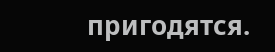пригодятся.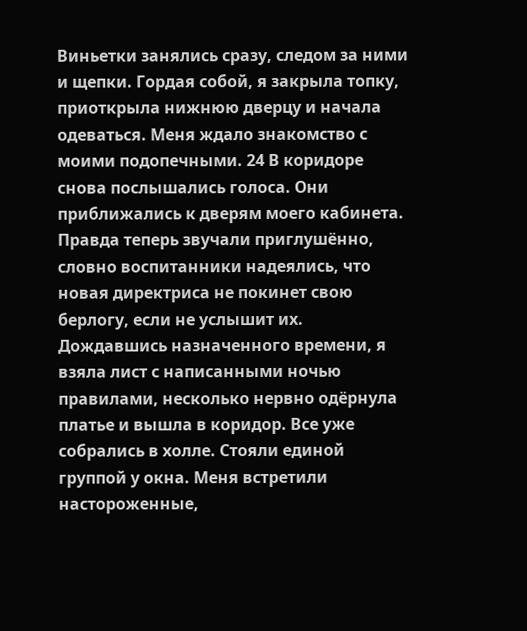Виньетки занялись сразу, следом за ними и щепки. Гордая собой, я закрыла топку, приоткрыла нижнюю дверцу и начала одеваться. Меня ждало знакомство с моими подопечными. 24 В коридоре снова послышались голоса. Они приближались к дверям моего кабинета. Правда теперь звучали приглушённо, словно воспитанники надеялись, что новая директриса не покинет свою берлогу, если не услышит их. Дождавшись назначенного времени, я взяла лист с написанными ночью правилами, несколько нервно одёрнула платье и вышла в коридор. Все уже собрались в холле. Стояли единой группой у окна. Меня встретили настороженные,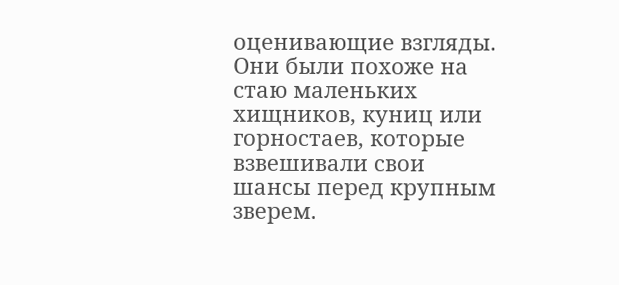оценивающие взгляды. Они были похоже на стаю маленьких хищников, куниц или горностаев, которые взвешивали свои шансы перед крупным зверем.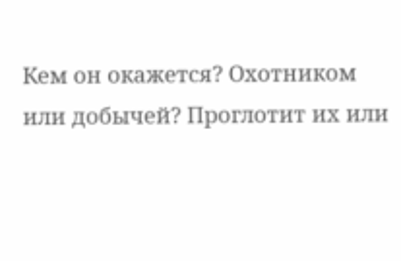Кем он окажется? Охотником или добычей? Проглотит их или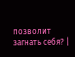позволит загнать себя? |